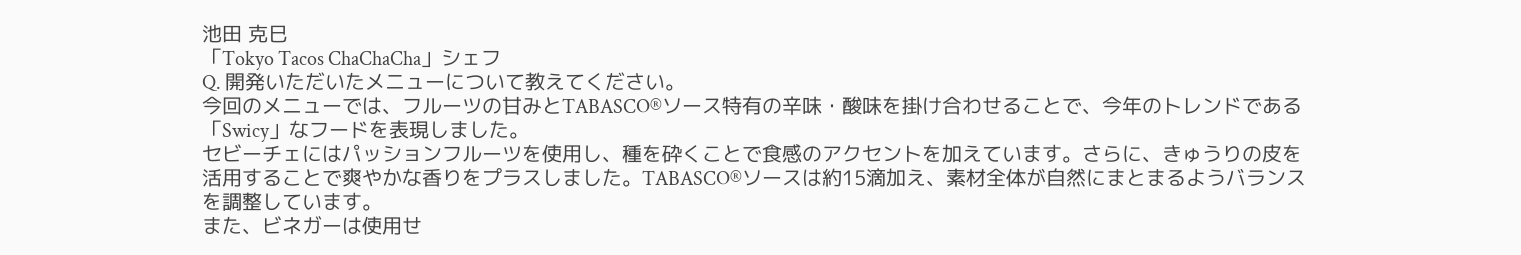池田 克巳
「Tokyo Tacos ChaChaCha」シェフ
Q. 開発いただいたメニューについて教えてください。
今回のメニューでは、フルーツの甘みとTABASCO®ソース特有の辛味・酸味を掛け合わせることで、今年のトレンドである「Swicy」なフードを表現しました。
セビーチェにはパッションフルーツを使用し、種を砕くことで食感のアクセントを加えています。さらに、きゅうりの皮を活用することで爽やかな香りをプラスしました。TABASCO®ソースは約15滴加え、素材全体が自然にまとまるようバランスを調整しています。
また、ビネガーは使用せ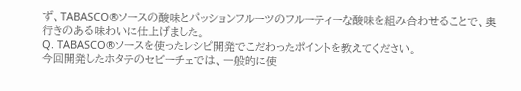ず、TABASCO®ソースの酸味とパッションフルーツのフルーティーな酸味を組み合わせることで、奥行きのある味わいに仕上げました。
Q. TABASCO®ソースを使ったレシピ開発でこだわったポイントを教えてください。
今回開発したホタテのセビーチェでは、一般的に使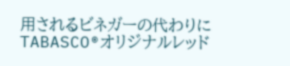用されるビネガーの代わりにTABASCO®オリジナルレッド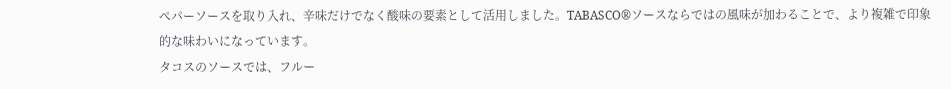ぺパーソースを取り入れ、辛味だけでなく酸味の要素として活用しました。TABASCO®ソースならではの風味が加わることで、より複雑で印象的な味わいになっています。
タコスのソースでは、フルー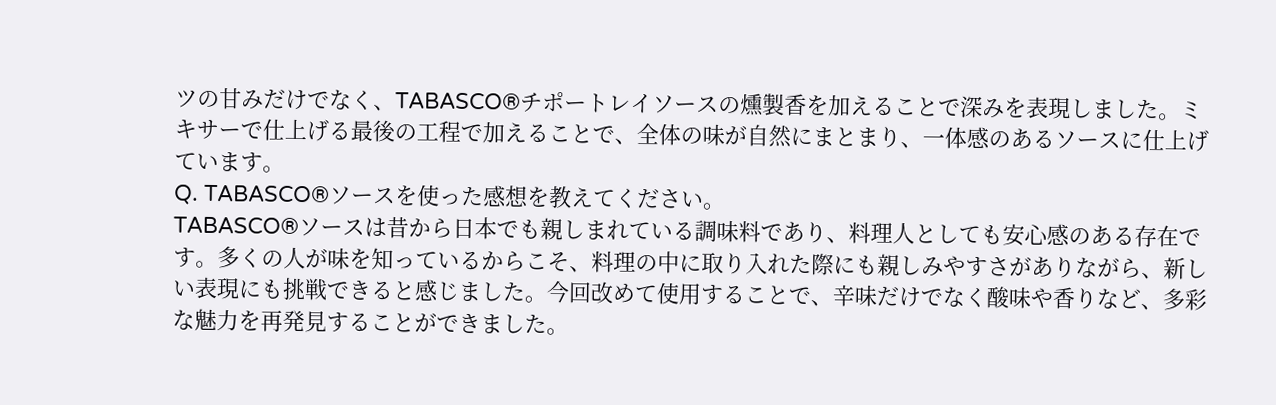ツの甘みだけでなく、TABASCO®チポートレイソースの燻製香を加えることで深みを表現しました。ミキサーで仕上げる最後の工程で加えることで、全体の味が自然にまとまり、一体感のあるソースに仕上げています。
Q. TABASCO®ソースを使った感想を教えてください。
TABASCO®ソースは昔から日本でも親しまれている調味料であり、料理人としても安心感のある存在です。多くの人が味を知っているからこそ、料理の中に取り入れた際にも親しみやすさがありながら、新しい表現にも挑戦できると感じました。今回改めて使用することで、辛味だけでなく酸味や香りなど、多彩な魅力を再発見することができました。